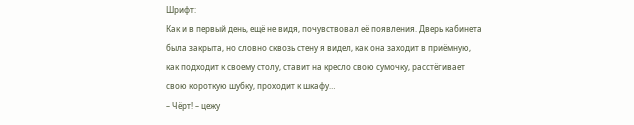Шрифт:
Как и в первый день, ещё не видя, почувствовал её появления. Дверь кабинета была закрыта, но словно сквозь стену я видел, как она заходит в приёмную, как подходит к своему столу, ставит на кресло свою сумочку, расстёгивает свою короткую шубку, проходит к шкафу…
– Чёрт! – цежу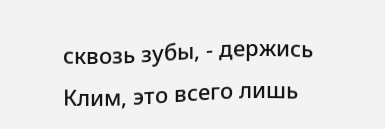сквозь зубы, - держись Клим, это всего лишь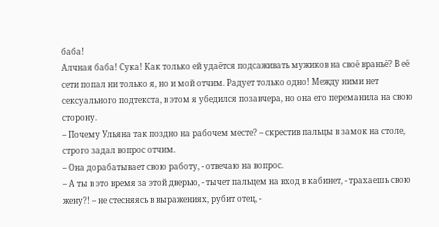баба!
Алчная баба! Сука! Как только ей удаётся подсаживать мужиков на своё враньё? В её сети попал ни только я, но и мой отчим. Радует только одно! Между ними нет сексуального подтекста, в этом я убедился позавчера, но она его переманила на свою сторону.
– Почему Ульяна так поздно на рабочем месте? – скрестив пальцы в замок на столе, строго задал вопрос отчим.
– Она дорабатывает свою работу, - отвечаю на вопрос.
– А ты в это время за этой дверью, - тычет пальцем на вход в кабинет, - трахаешь свою жену?! – не стесняясь в выражениях, рубит отец, -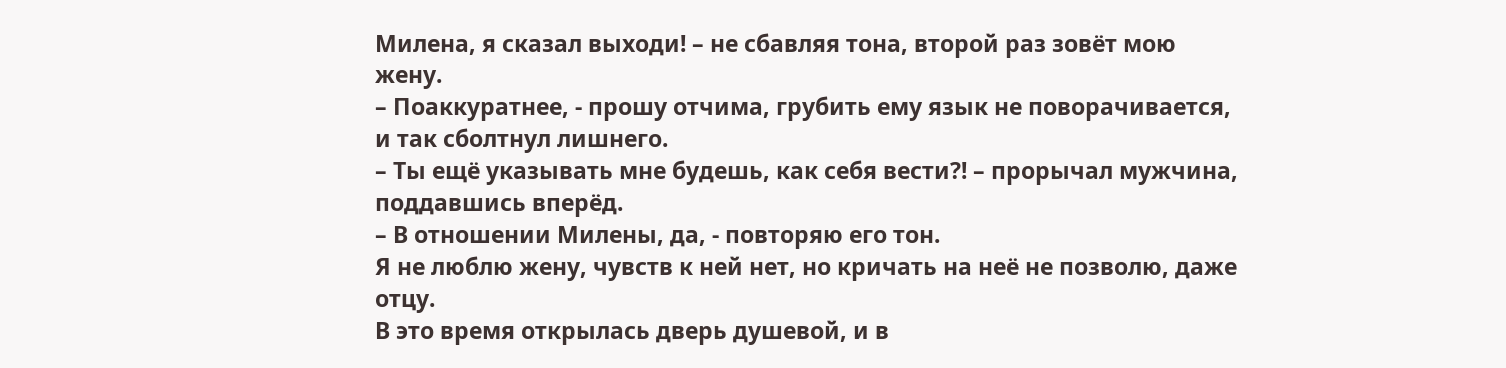Милена, я сказал выходи! – не сбавляя тона, второй раз зовёт мою жену.
– Поаккуратнее, - прошу отчима, грубить ему язык не поворачивается, и так сболтнул лишнего.
– Ты ещё указывать мне будешь, как себя вести?! – прорычал мужчина, поддавшись вперёд.
– В отношении Милены, да, - повторяю его тон.
Я не люблю жену, чувств к ней нет, но кричать на неё не позволю, даже отцу.
В это время открылась дверь душевой, и в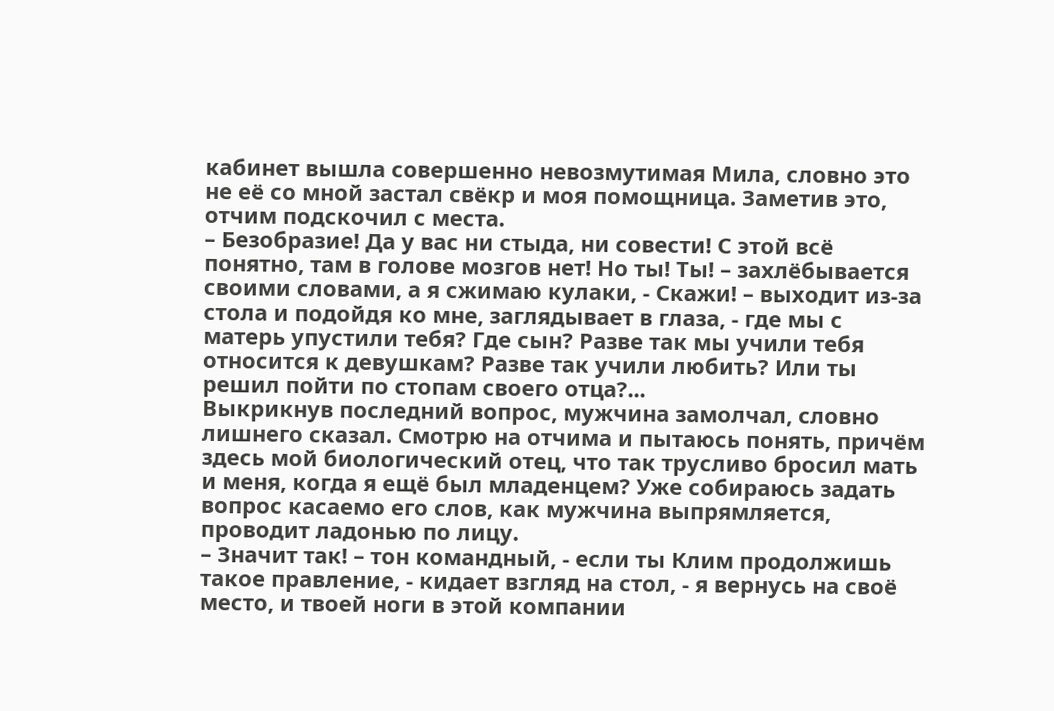кабинет вышла совершенно невозмутимая Мила, словно это не её со мной застал свёкр и моя помощница. Заметив это, отчим подскочил с места.
– Безобразие! Да у вас ни стыда, ни совести! С этой всё понятно, там в голове мозгов нет! Но ты! Ты! – захлёбывается своими словами, а я сжимаю кулаки, - Скажи! – выходит из-за стола и подойдя ко мне, заглядывает в глаза, - где мы с матерь упустили тебя? Где сын? Разве так мы учили тебя относится к девушкам? Разве так учили любить? Или ты решил пойти по стопам своего отца?...
Выкрикнув последний вопрос, мужчина замолчал, словно лишнего сказал. Смотрю на отчима и пытаюсь понять, причём здесь мой биологический отец, что так трусливо бросил мать и меня, когда я ещё был младенцем? Уже собираюсь задать вопрос касаемо его слов, как мужчина выпрямляется, проводит ладонью по лицу.
– Значит так! – тон командный, - если ты Клим продолжишь такое правление, - кидает взгляд на стол, - я вернусь на своё место, и твоей ноги в этой компании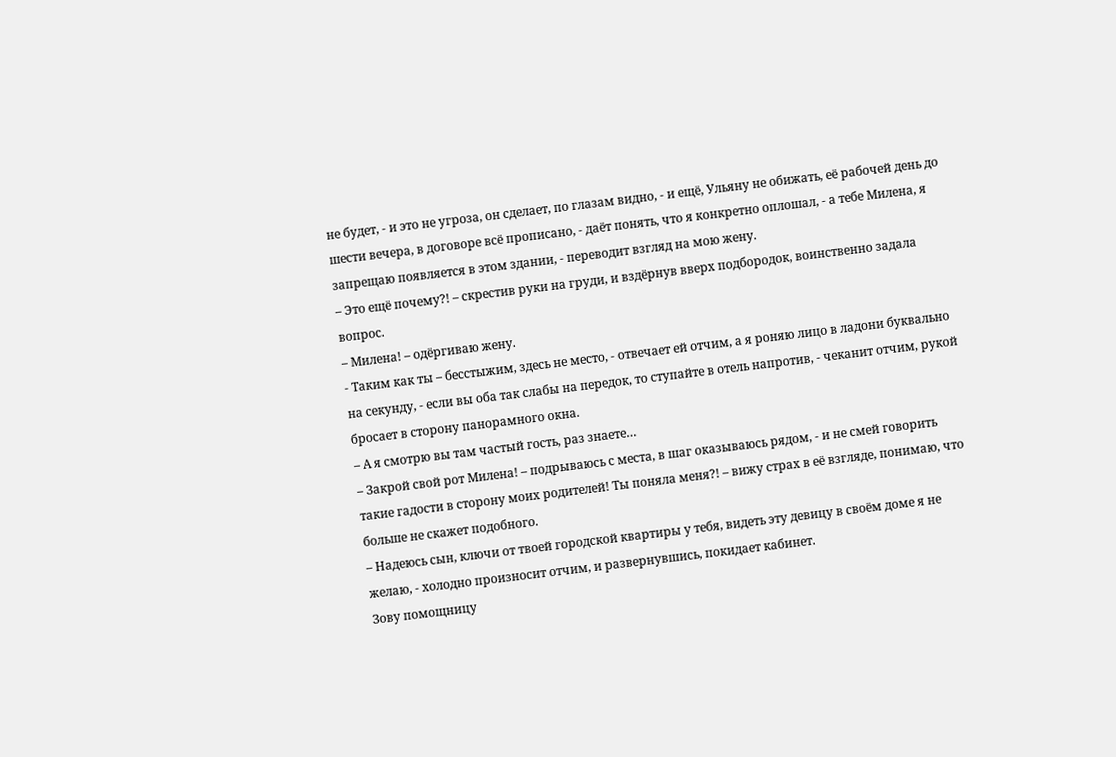не будет, - и это не угроза, он сделает, по глазам видно, - и ещё, Ульяну не обижать, её рабочей день до шести вечера, в договоре всё прописано, - даёт понять, что я конкретно оплошал, - а тебе Милена, я запрещаю появляется в этом здании, - переводит взгляд на мою жену.
– Это ещё почему?! – скрестив руки на груди, и вздёрнув вверх подбородок, воинственно задала вопрос.
– Милена! – одёргиваю жену.
- Таким как ты – бесстыжим, здесь не место, - отвечает ей отчим, а я роняю лицо в ладони буквально на секунду, - если вы оба так слабы на передок, то ступайте в отель напротив, - чеканит отчим, рукой бросает в сторону панорамного окна.
– А я смотрю вы там частый гость, раз знаете…
– Закрой свой рот Милена! – подрываюсь с места, в шаг оказываюсь рядом, - и не смей говорить такие гадости в сторону моих родителей! Ты поняла меня?! – вижу страх в её взгляде, понимаю, что больше не скажет подобного.
– Надеюсь сын, ключи от твоей городской квартиры у тебя, видеть эту девицу в своём доме я не желаю, - холодно произносит отчим, и развернувшись, покидает кабинет.
Зову помощницу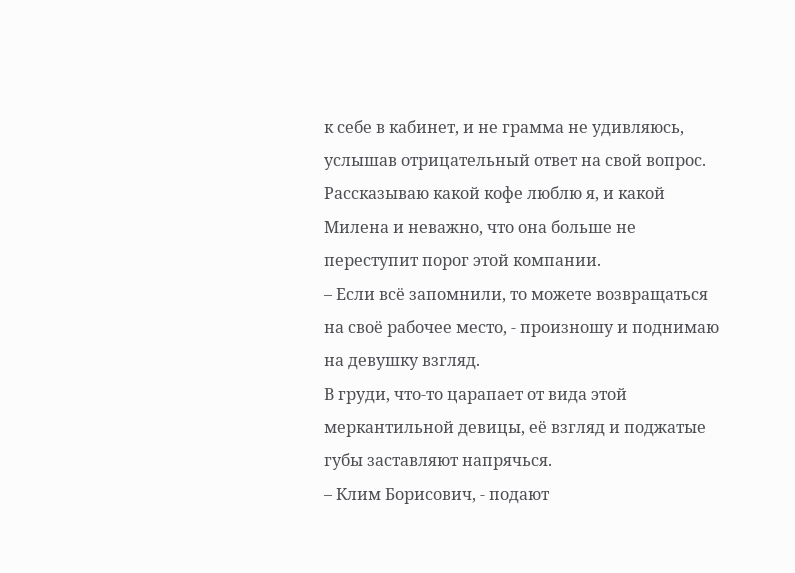к себе в кабинет, и не грамма не удивляюсь, услышав отрицательный ответ на свой вопрос. Рассказываю какой кофе люблю я, и какой Милена и неважно, что она больше не переступит порог этой компании.
– Если всё запомнили, то можете возвращаться на своё рабочее место, - произношу и поднимаю на девушку взгляд.
В груди, что-то царапает от вида этой меркантильной девицы, её взгляд и поджатые губы заставляют напрячься.
– Клим Борисович, - подают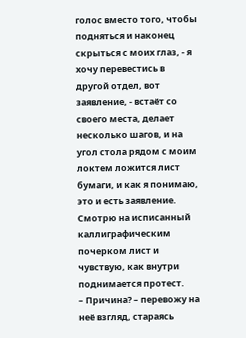голос вместо того, чтобы подняться и наконец скрыться с моих глаз, - я хочу перевестись в другой отдел, вот заявление, - встаёт со своего места, делает несколько шагов, и на угол стола рядом с моим локтем ложится лист бумаги, и как я понимаю, это и есть заявление.
Смотрю на исписанный каллиграфическим почерком лист и чувствую, как внутри поднимается протест.
– Причина? – перевожу на неё взгляд, стараясь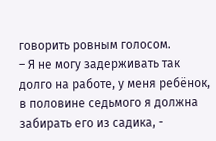говорить ровным голосом.
– Я не могу задерживать так долго на работе, у меня ребёнок, в половине седьмого я должна забирать его из садика, -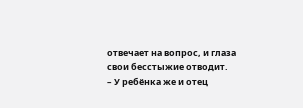отвечает на вопрос, и глаза свои бесстыжие отводит.
– У ребёнка же и отец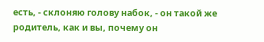есть, - склоняю голову набок, - он такой же родитель, как и вы, почему он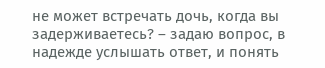не может встречать дочь, когда вы задерживаетесь? – задаю вопрос, в надежде услышать ответ, и понять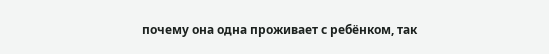почему она одна проживает с ребёнком, так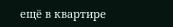ещё в квартире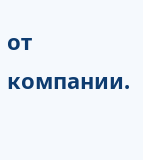от компании.